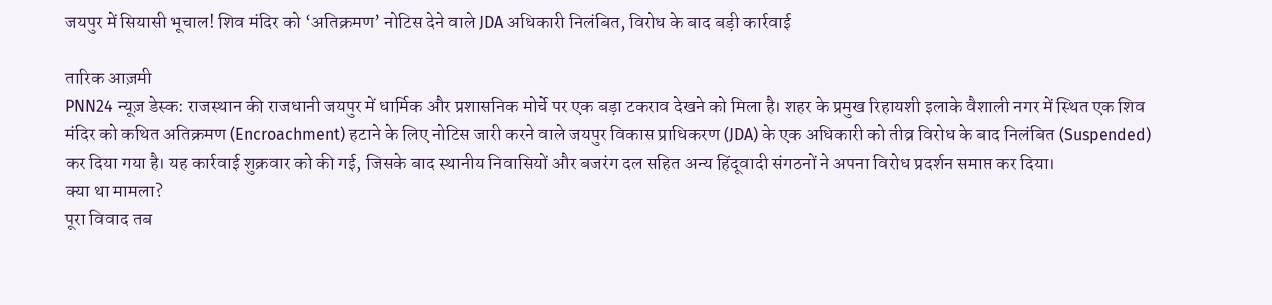जयपुर में सियासी भूचाल! शिव मंदिर को ‘अतिक्रमण’ नोटिस देने वाले JDA अधिकारी निलंबित, विरोध के बाद बड़ी कार्रवाई

तारिक आज़मी
PNN24 न्यूज़ डेस्क: राजस्थान की राजधानी जयपुर में धार्मिक और प्रशासनिक मोर्चे पर एक बड़ा टकराव देखने को मिला है। शहर के प्रमुख रिहायशी इलाके वैशाली नगर में स्थित एक शिव मंदिर को कथित अतिक्रमण (Encroachment) हटाने के लिए नोटिस जारी करने वाले जयपुर विकास प्राधिकरण (JDA) के एक अधिकारी को तीव्र विरोध के बाद निलंबित (Suspended) कर दिया गया है। यह कार्रवाई शुक्रवार को की गई, जिसके बाद स्थानीय निवासियों और बजरंग दल सहित अन्य हिंदूवादी संगठनों ने अपना विरोध प्रदर्शन समाप्त कर दिया।
क्या था मामला?
पूरा विवाद तब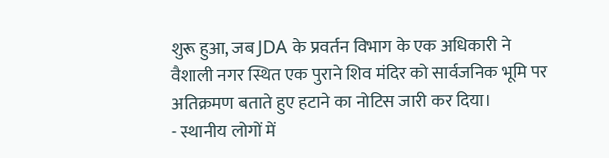शुरू हुआ, जब JDA के प्रवर्तन विभाग के एक अधिकारी ने वैशाली नगर स्थित एक पुराने शिव मंदिर को सार्वजनिक भूमि पर अतिक्रमण बताते हुए हटाने का नोटिस जारी कर दिया।
- स्थानीय लोगों में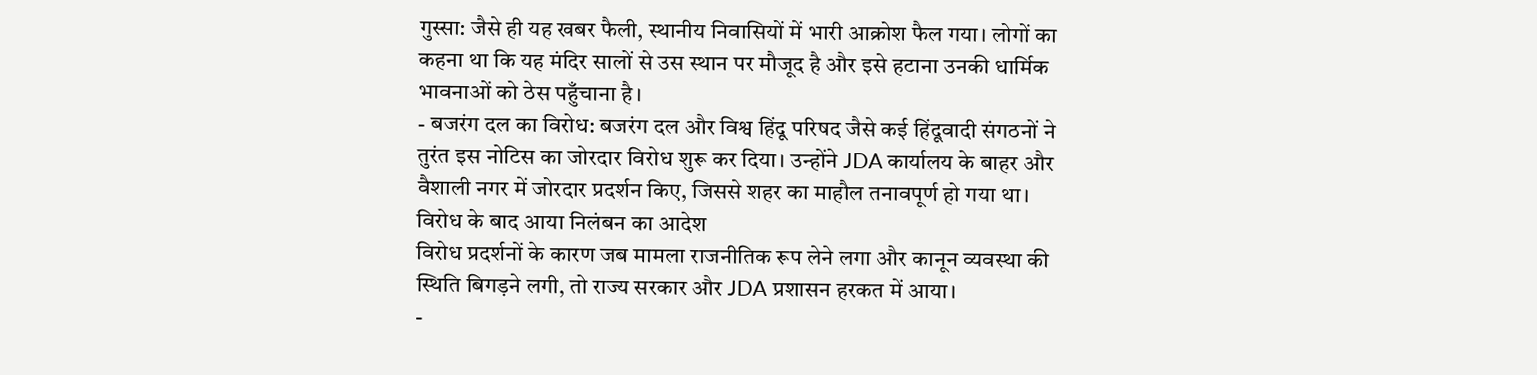गुस्सा: जैसे ही यह खबर फैली, स्थानीय निवासियों में भारी आक्रोश फैल गया। लोगों का कहना था कि यह मंदिर सालों से उस स्थान पर मौजूद है और इसे हटाना उनकी धार्मिक भावनाओं को ठेस पहुँचाना है।
- बजरंग दल का विरोध: बजरंग दल और विश्व हिंदू परिषद जैसे कई हिंदूवादी संगठनों ने तुरंत इस नोटिस का जोरदार विरोध शुरू कर दिया। उन्होंने JDA कार्यालय के बाहर और वैशाली नगर में जोरदार प्रदर्शन किए, जिससे शहर का माहौल तनावपूर्ण हो गया था।
विरोध के बाद आया निलंबन का आदेश
विरोध प्रदर्शनों के कारण जब मामला राजनीतिक रूप लेने लगा और कानून व्यवस्था की स्थिति बिगड़ने लगी, तो राज्य सरकार और JDA प्रशासन हरकत में आया।
-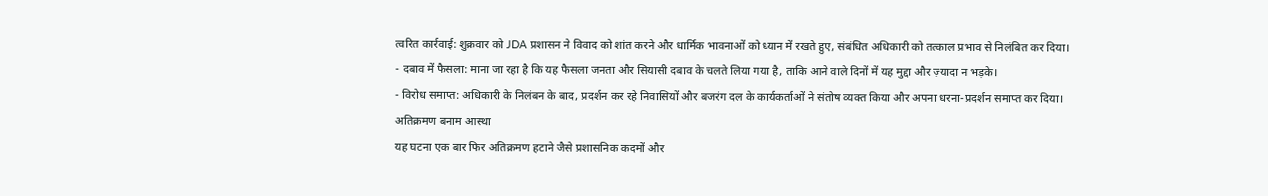त्वरित कार्रवाई: शुक्रवार को JDA प्रशासन ने विवाद को शांत करने और धार्मिक भावनाओं को ध्यान में रखते हुए, संबंधित अधिकारी को तत्काल प्रभाव से निलंबित कर दिया।
- दबाव में फैसला: माना जा रहा है कि यह फैसला जनता और सियासी दबाव के चलते लिया गया है, ताकि आने वाले दिनों में यह मुद्दा और ज़्यादा न भड़के।
- विरोध समाप्त: अधिकारी के निलंबन के बाद, प्रदर्शन कर रहे निवासियों और बजरंग दल के कार्यकर्ताओं ने संतोष व्यक्त किया और अपना धरना-प्रदर्शन समाप्त कर दिया।
अतिक्रमण बनाम आस्था
यह घटना एक बार फिर अतिक्रमण हटाने जैसे प्रशासनिक कदमों और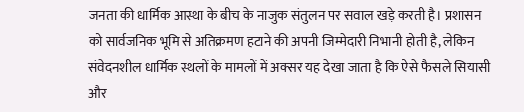जनता की धार्मिक आस्था के बीच के नाजुक संतुलन पर सवाल खड़े करती है। प्रशासन को सार्वजनिक भूमि से अतिक्रमण हटाने की अपनी जिम्मेदारी निभानी होती है, लेकिन संवेदनशील धार्मिक स्थलों के मामलों में अक्सर यह देखा जाता है कि ऐसे फैसले सियासी और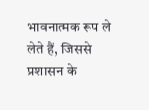भावनात्मक रूप ले लेते हैं, जिससे प्रशासन के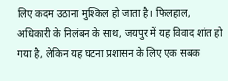लिए कदम उठाना मुश्किल हो जाता है। फिलहाल, अधिकारी के निलंबन के साथ, जयपुर में यह विवाद शांत हो गया है, लेकिन यह घटना प्रशासन के लिए एक सबक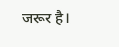जरूर है।